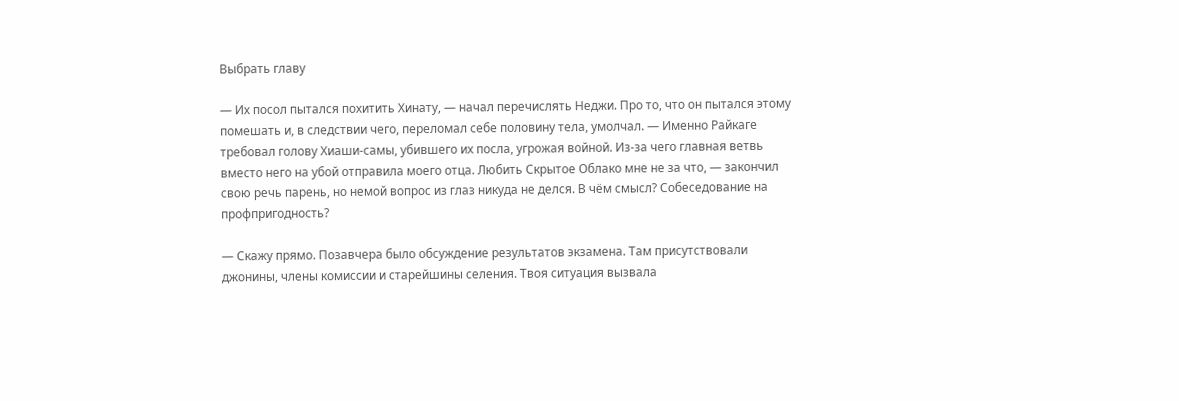Выбрать главу

— Их посол пытался похитить Хинату, — начал перечислять Неджи. Про то, что он пытался этому помешать и, в следствии чего, переломал себе половину тела, умолчал. — Именно Райкаге требовал голову Хиаши-самы, убившего их посла, угрожая войной. Из-за чего главная ветвь вместо него на убой отправила моего отца. Любить Скрытое Облако мне не за что, — закончил свою речь парень, но немой вопрос из глаз никуда не делся. В чём смысл? Собеседование на профпригодность?

— Скажу прямо. Позавчера было обсуждение результатов экзамена. Там присутствовали джонины, члены комиссии и старейшины селения. Твоя ситуация вызвала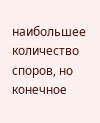наибольшее количество споров, но конечное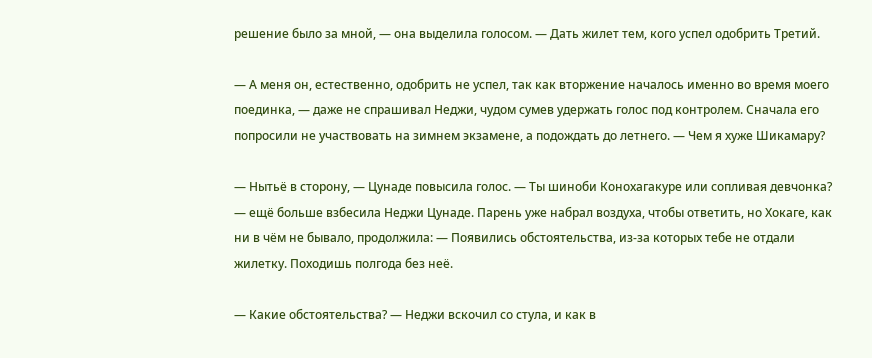решение было за мной, — она выделила голосом. — Дать жилет тем, кого успел одобрить Третий.

— А меня он, естественно, одобрить не успел, так как вторжение началось именно во время моего поединка, — даже не спрашивал Неджи, чудом сумев удержать голос под контролем. Сначала его попросили не участвовать на зимнем экзамене, а подождать до летнего. — Чем я хуже Шикамару?

— Нытьё в сторону, — Цунаде повысила голос. — Ты шиноби Конохагакуре или сопливая девчонка? — ещё больше взбесила Неджи Цунаде. Парень уже набрал воздуха, чтобы ответить, но Хокаге, как ни в чём не бывало, продолжила: — Появились обстоятельства, из-за которых тебе не отдали жилетку. Походишь полгода без неё.

— Какие обстоятельства? — Неджи вскочил со стула, и как в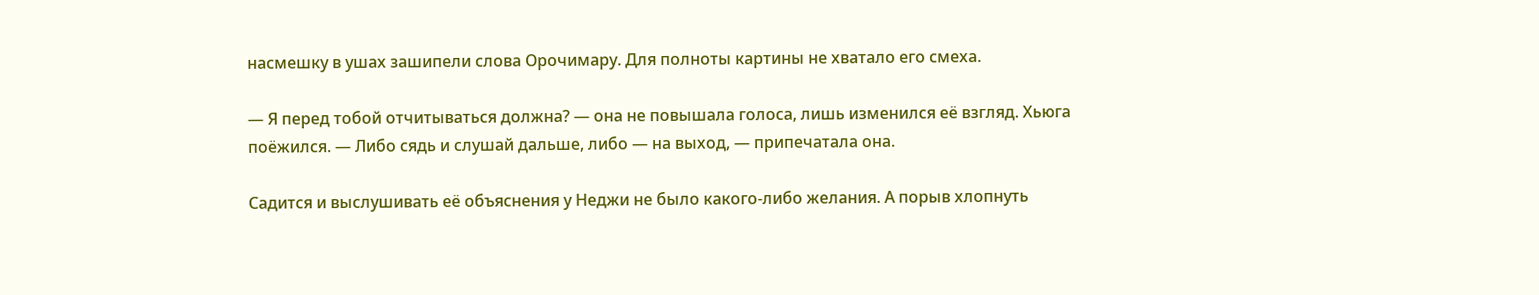насмешку в ушах зашипели слова Орочимару. Для полноты картины не хватало его смеха.

— Я перед тобой отчитываться должна? — она не повышала голоса, лишь изменился её взгляд. Хьюга поёжился. — Либо сядь и слушай дальше, либо — на выход, — припечатала она.

Садится и выслушивать её объяснения у Неджи не было какого-либо желания. А порыв хлопнуть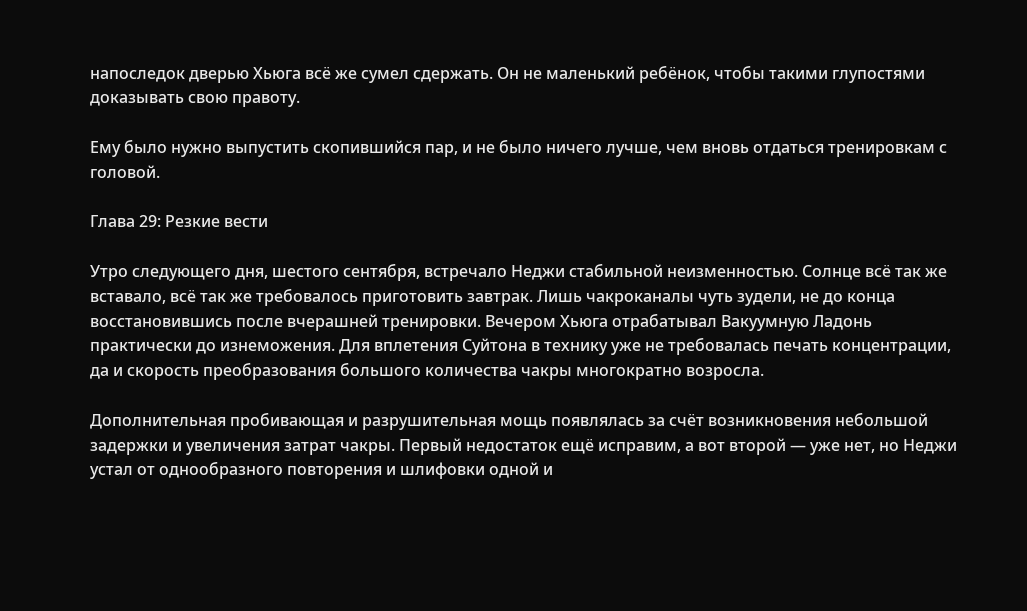напоследок дверью Хьюга всё же сумел сдержать. Он не маленький ребёнок, чтобы такими глупостями доказывать свою правоту.

Ему было нужно выпустить скопившийся пар, и не было ничего лучше, чем вновь отдаться тренировкам с головой.

Глава 29: Резкие вести

Утро следующего дня, шестого сентября, встречало Неджи стабильной неизменностью. Солнце всё так же вставало, всё так же требовалось приготовить завтрак. Лишь чакроканалы чуть зудели, не до конца восстановившись после вчерашней тренировки. Вечером Хьюга отрабатывал Вакуумную Ладонь практически до изнеможения. Для вплетения Суйтона в технику уже не требовалась печать концентрации, да и скорость преобразования большого количества чакры многократно возросла.

Дополнительная пробивающая и разрушительная мощь появлялась за счёт возникновения небольшой задержки и увеличения затрат чакры. Первый недостаток ещё исправим, а вот второй — уже нет, но Неджи устал от однообразного повторения и шлифовки одной и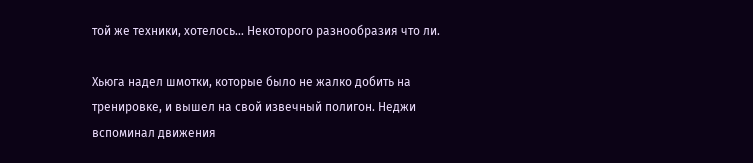той же техники, хотелось… Некоторого разнообразия что ли.

Хьюга надел шмотки, которые было не жалко добить на тренировке, и вышел на свой извечный полигон. Неджи вспоминал движения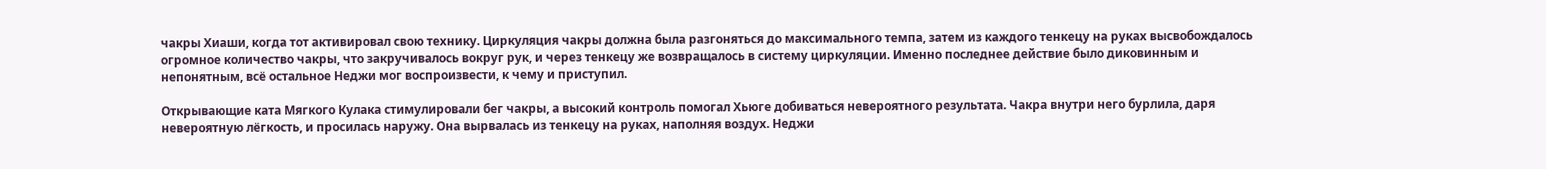чакры Хиаши, когда тот активировал свою технику. Циркуляция чакры должна была разгоняться до максимального темпа, затем из каждого тенкецу на руках высвобождалось огромное количество чакры, что закручивалось вокруг рук, и через тенкецу же возвращалось в систему циркуляции. Именно последнее действие было диковинным и непонятным, всё остальное Неджи мог воспроизвести, к чему и приступил.

Открывающие ката Мягкого Кулака стимулировали бег чакры, а высокий контроль помогал Хьюге добиваться невероятного результата. Чакра внутри него бурлила, даря невероятную лёгкость, и просилась наружу. Она вырвалась из тенкецу на руках, наполняя воздух. Неджи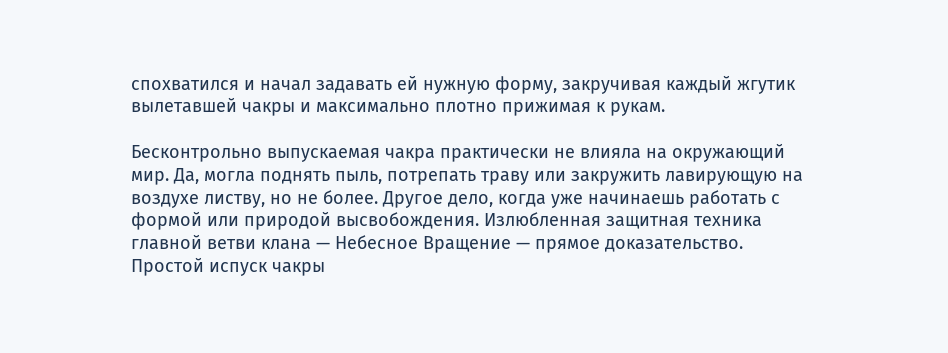спохватился и начал задавать ей нужную форму, закручивая каждый жгутик вылетавшей чакры и максимально плотно прижимая к рукам.

Бесконтрольно выпускаемая чакра практически не влияла на окружающий мир. Да, могла поднять пыль, потрепать траву или закружить лавирующую на воздухе листву, но не более. Другое дело, когда уже начинаешь работать с формой или природой высвобождения. Излюбленная защитная техника главной ветви клана — Небесное Вращение — прямое доказательство. Простой испуск чакры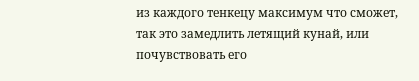из каждого тенкецу максимум что сможет, так это замедлить летящий кунай, или почувствовать его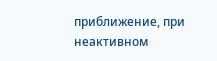приближение, при неактивном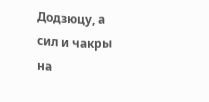Додзюцу, а сил и чакры на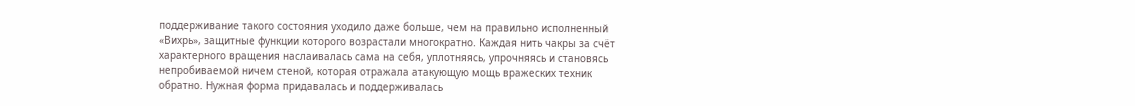поддерживание такого состояния уходило даже больше, чем на правильно исполненный «Вихрь», защитные функции которого возрастали многократно. Каждая нить чакры за счёт характерного вращения наслаивалась сама на себя, уплотняясь, упрочняясь и становясь непробиваемой ничем стеной, которая отражала атакующую мощь вражеских техник обратно. Нужная форма придавалась и поддерживалась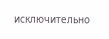исключительно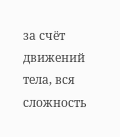за счёт движений тела, вся сложность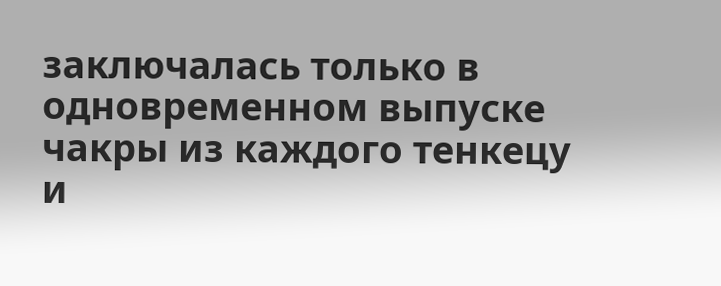заключалась только в одновременном выпуске чакры из каждого тенкецу и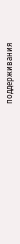поддерживания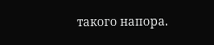такого напора.